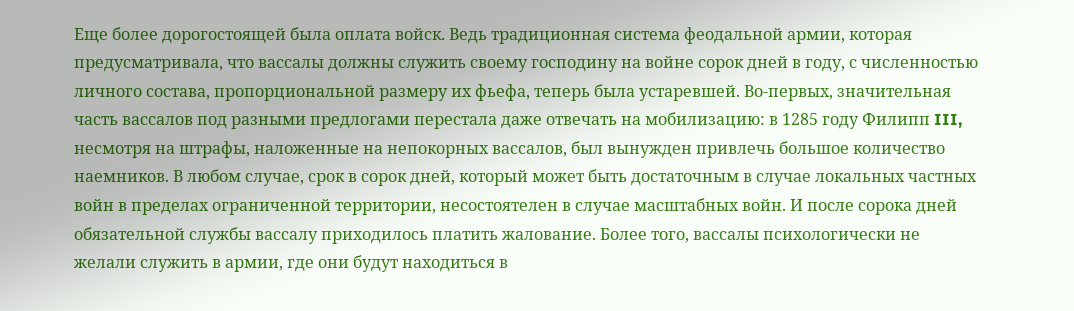Еще более дорогостоящей была оплата войск. Ведь традиционная система феодальной армии, которая предусматривала, что вассалы должны служить своему господину на войне сорок дней в году, с численностью личного состава, пропорциональной размеру их фьефа, теперь была устаревшей. Во-первых, значительная часть вассалов под разными предлогами перестала даже отвечать на мобилизацию: в 1285 году Филипп III, несмотря на штрафы, наложенные на непокорных вассалов, был вынужден привлечь большое количество наемников. В любом случае, срок в сорок дней, который может быть достаточным в случае локальных частных войн в пределах ограниченной территории, несостоятелен в случае масштабных войн. И после сорока дней обязательной службы вассалу приходилось платить жалование. Более того, вассалы психологически не желали служить в армии, где они будут находиться в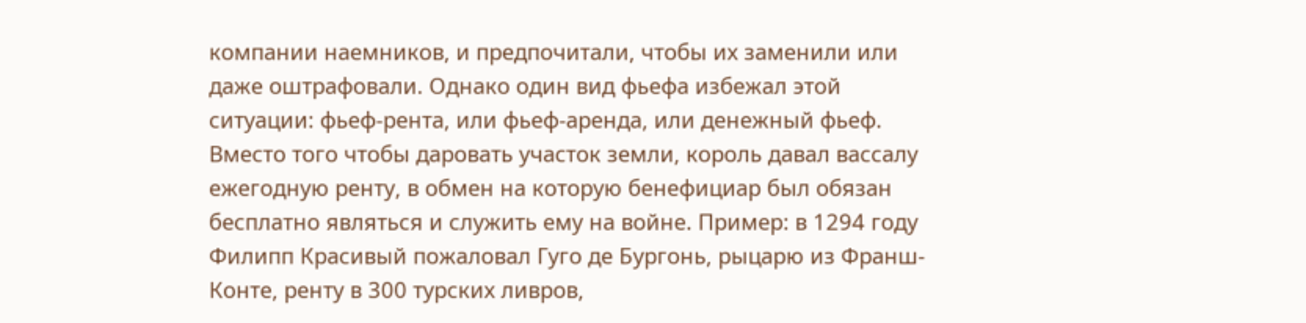компании наемников, и предпочитали, чтобы их заменили или даже оштрафовали. Однако один вид фьефа избежал этой ситуации: фьеф-рента, или фьеф-аренда, или денежный фьеф. Вместо того чтобы даровать участок земли, король давал вассалу ежегодную ренту, в обмен на которую бенефициар был обязан бесплатно являться и служить ему на войне. Пример: в 1294 году Филипп Красивый пожаловал Гуго де Бургонь, рыцарю из Франш-Конте, ренту в 300 турских ливров,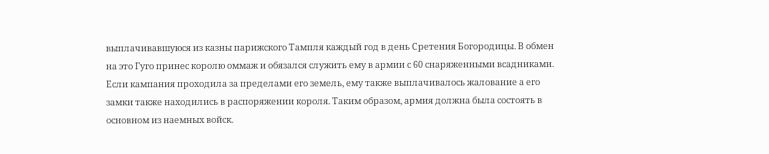выплачивавшуюся из казны парижского Тампля каждый год в день Сретения Богородицы. В обмен на это Гуго принес королю оммаж и обязался служить ему в армии с 60 снаряженными всадниками. Если кампания проходила за пределами его земель, ему также выплачивалось жалование а его замки также находились в распоряжении короля. Таким образом, армия должна была состоять в основном из наемных войск.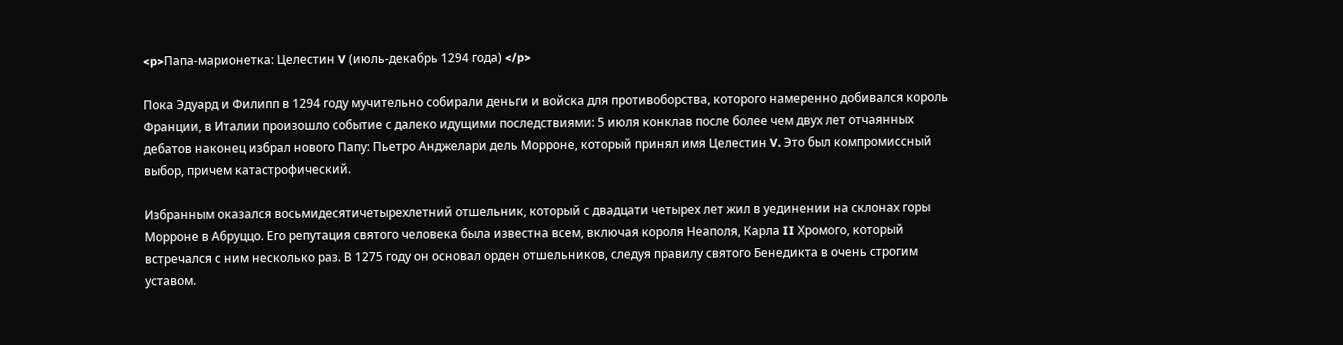<p>Папа-марионетка: Целестин V (июль-декабрь 1294 года) </p>

Пока Эдуард и Филипп в 1294 году мучительно собирали деньги и войска для противоборства, которого намеренно добивался король Франции, в Италии произошло событие с далеко идущими последствиями: 5 июля конклав после более чем двух лет отчаянных дебатов наконец избрал нового Папу: Пьетро Анджелари дель Морроне, который принял имя Целестин V. Это был компромиссный выбор, причем катастрофический.

Избранным оказался восьмидесятичетырехлетний отшельник, который с двадцати четырех лет жил в уединении на склонах горы Морроне в Абруццо. Его репутация святого человека была известна всем, включая короля Неаполя, Карла II Хромого, который встречался с ним несколько раз. В 1275 году он основал орден отшельников, следуя правилу святого Бенедикта в очень строгим уставом.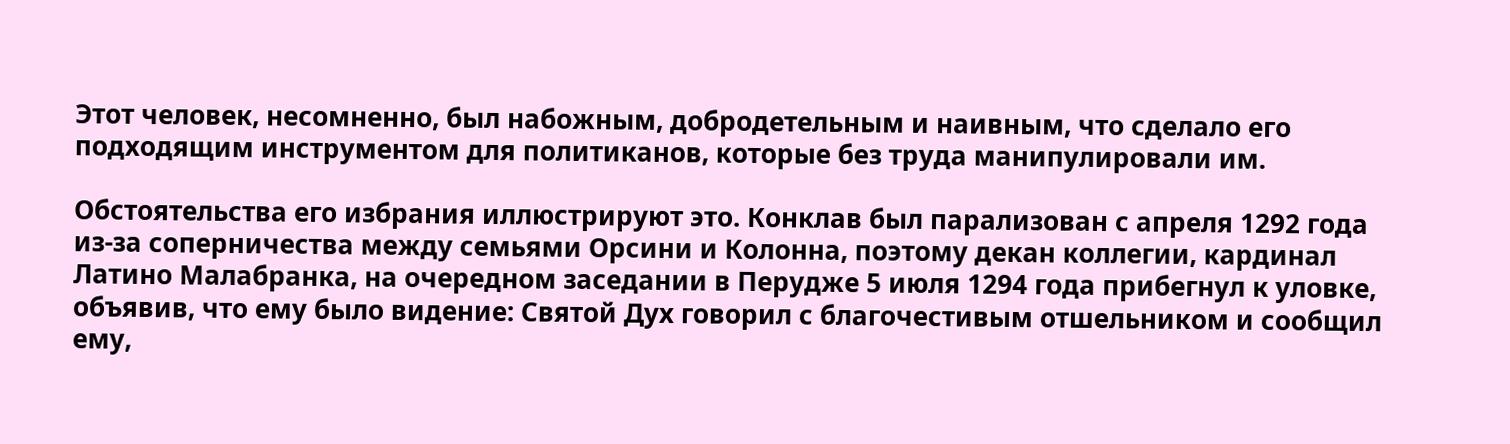Этот человек, несомненно, был набожным, добродетельным и наивным, что сделало его подходящим инструментом для политиканов, которые без труда манипулировали им.

Обстоятельства его избрания иллюстрируют это. Конклав был парализован с апреля 1292 года из-за соперничества между семьями Орсини и Колонна, поэтому декан коллегии, кардинал Латино Малабранка, на очередном заседании в Перудже 5 июля 1294 года прибегнул к уловке, объявив, что ему было видение: Святой Дух говорил с благочестивым отшельником и сообщил ему,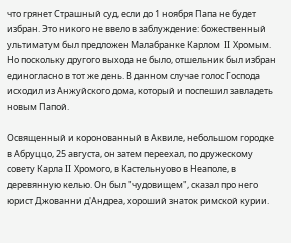что грянет Страшный суд, если до 1 ноября Папа не будет избран. Это никого не ввело в заблуждение: божественный ультиматум был предложен Малабранке Карлом  II Хромым. Но поскольку другого выхода не было, отшельник был избран единогласно в тот же день. В данном случае голос Господа исходил из Анжуйского дома, который и поспешил завладеть новым Папой.

Освященный и коронованный в Аквиле, небольшом городке в Абруццо, 25 августа, он затем переехал, по дружескому совету Карла II Хромого, в Кастельнуово в Неаполе, в деревянную келью. Он был "чудовищем", сказал про него юрист Джованни д'Андреа, хороший знаток римской курии.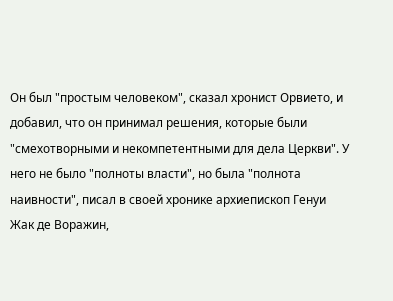Он был "простым человеком", сказал хронист Орвието, и добавил, что он принимал решения, которые были "смехотворными и некомпетентными для дела Церкви". У него не было "полноты власти", но была "полнота наивности", писал в своей хронике архиепископ Генуи Жак де Воражин,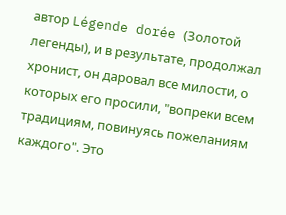автор Légende dorée (Золотой легенды), и в результате, продолжал хронист, он даровал все милости, о которых его просили, "вопреки всем традициям, повинуясь пожеланиям каждого". Это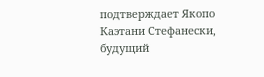подтверждает Якопо Каэтани Стефанески, будущий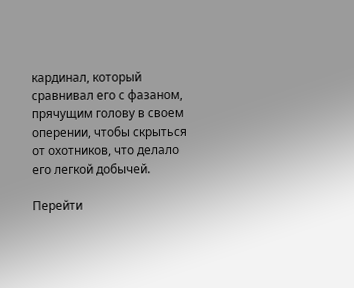кардинал, который сравнивал его с фазаном, прячущим голову в своем оперении, чтобы скрыться от охотников, что делало его легкой добычей.

Перейти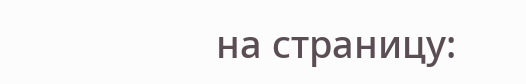на страницу: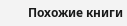Похожие книги